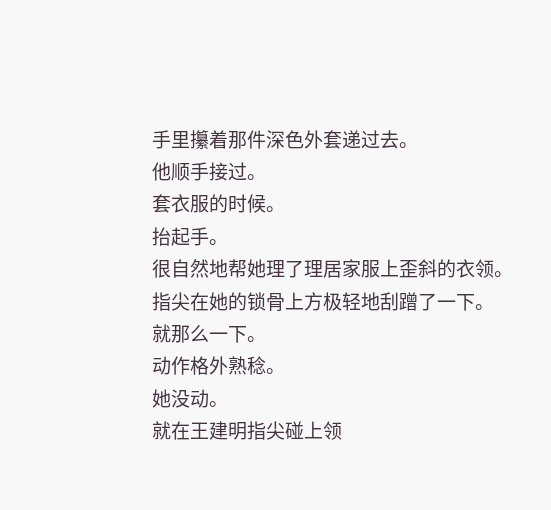手里攥着那件深色外套递过去。
他顺手接过。
套衣服的时候。
抬起手。
很自然地帮她理了理居家服上歪斜的衣领。
指尖在她的锁骨上方极轻地刮蹭了一下。
就那么一下。
动作格外熟稔。
她没动。
就在王建明指尖碰上领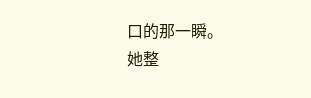口的那一瞬。
她整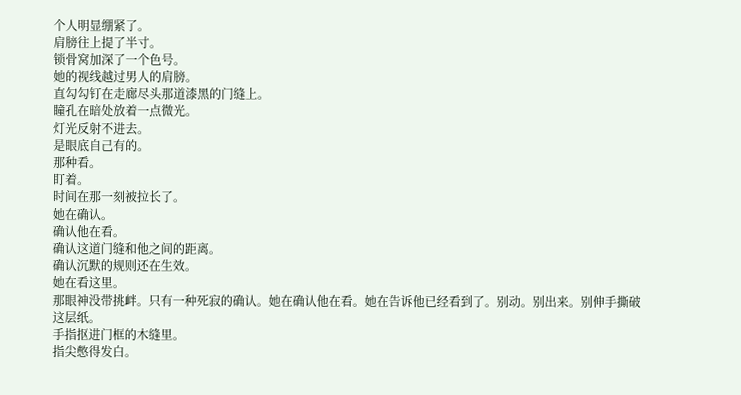个人明显绷紧了。
肩膀往上提了半寸。
锁骨窝加深了一个色号。
她的视线越过男人的肩膀。
直勾勾钉在走廊尽头那道漆黑的门缝上。
瞳孔在暗处放着一点微光。
灯光反射不进去。
是眼底自己有的。
那种看。
盯着。
时间在那一刻被拉长了。
她在确认。
确认他在看。
确认这道门缝和他之间的距离。
确认沉默的规则还在生效。
她在看这里。
那眼神没带挑衅。只有一种死寂的确认。她在确认他在看。她在告诉他已经看到了。别动。别出来。别伸手撕破这层纸。
手指抠进门框的木缝里。
指尖憋得发白。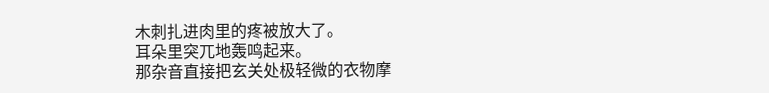木刺扎进肉里的疼被放大了。
耳朵里突兀地轰鸣起来。
那杂音直接把玄关处极轻微的衣物摩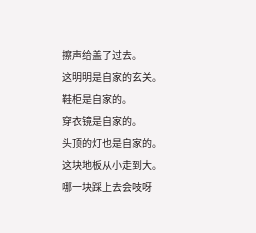擦声给盖了过去。
这明明是自家的玄关。
鞋柜是自家的。
穿衣镜是自家的。
头顶的灯也是自家的。
这块地板从小走到大。
哪一块踩上去会吱呀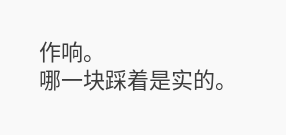作响。
哪一块踩着是实的。